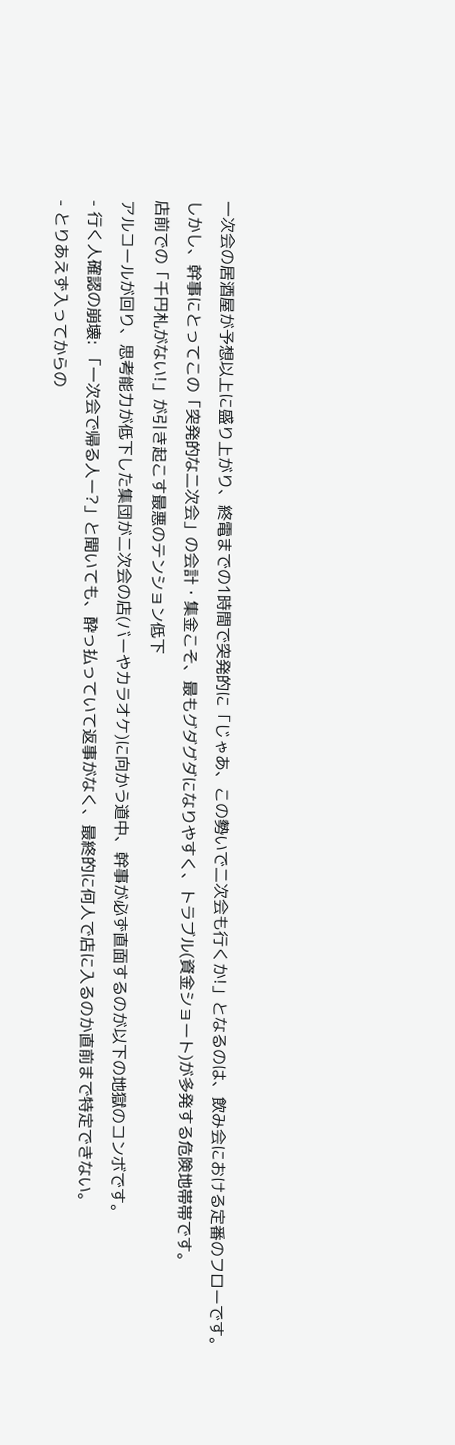一次会の居酒屋が予想以上に盛り上がり、終電までの1時間で突発的に「じゃあ、この勢いで二次会も行くか!」となるのは、飲み会における定番のフローです。
しかし、幹事にとってこの「突発的な二次会」の会計・集金こそ、最もグダグダになりやすく、トラブル(資金ショート)が多発する危険地帯帯です。
店前での「千円札がない!」が引き起こす最悪のテンション低下
アルコールが回り、思考能力が低下した集団が二次会の店(バーやカラオケ)に向かう道中、幹事が必ず直面するのが以下の地獄のコンボです。
- 行く人確認の崩壊: 「一次会で帰る人ー?」と聞いても、酔っ払っていて返事がなく、最終的に何人で店に入るのか直前まで特定できない。
- とりあえず入ってからの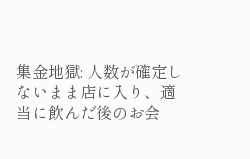集金地獄: 人数が確定しないまま店に入り、適当に飲んだ後のお会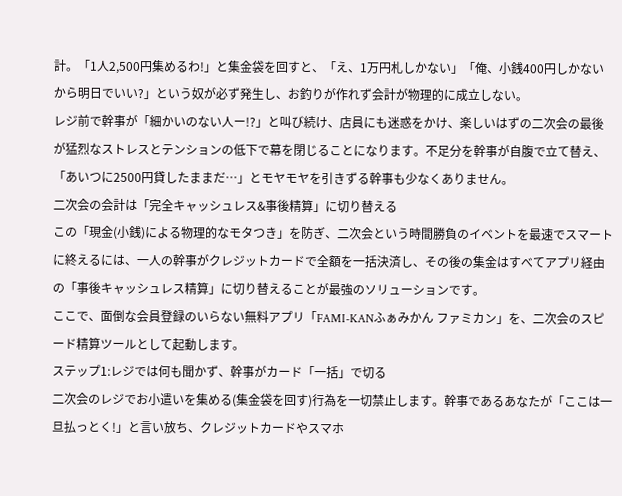計。「1人2,500円集めるわ!」と集金袋を回すと、「え、1万円札しかない」「俺、小銭400円しかないから明日でいい?」という奴が必ず発生し、お釣りが作れず会計が物理的に成立しない。
レジ前で幹事が「細かいのない人ー!?」と叫び続け、店員にも迷惑をかけ、楽しいはずの二次会の最後が猛烈なストレスとテンションの低下で幕を閉じることになります。不足分を幹事が自腹で立て替え、「あいつに2500円貸したままだ…」とモヤモヤを引きずる幹事も少なくありません。
二次会の会計は「完全キャッシュレス&事後精算」に切り替える
この「現金(小銭)による物理的なモタつき」を防ぎ、二次会という時間勝負のイベントを最速でスマートに終えるには、一人の幹事がクレジットカードで全額を一括決済し、その後の集金はすべてアプリ経由の「事後キャッシュレス精算」に切り替えることが最強のソリューションです。
ここで、面倒な会員登録のいらない無料アプリ「FAMI-KANふぁみかん ファミカン」を、二次会のスピード精算ツールとして起動します。
ステップ1:レジでは何も聞かず、幹事がカード「一括」で切る
二次会のレジでお小遣いを集める(集金袋を回す)行為を一切禁止します。幹事であるあなたが「ここは一旦払っとく!」と言い放ち、クレジットカードやスマホ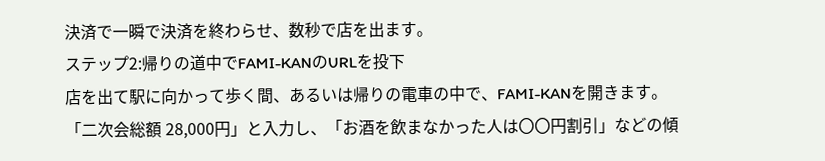決済で一瞬で決済を終わらせ、数秒で店を出ます。
ステップ2:帰りの道中でFAMI-KANのURLを投下
店を出て駅に向かって歩く間、あるいは帰りの電車の中で、FAMI-KANを開きます。
「二次会総額 28,000円」と入力し、「お酒を飲まなかった人は〇〇円割引」などの傾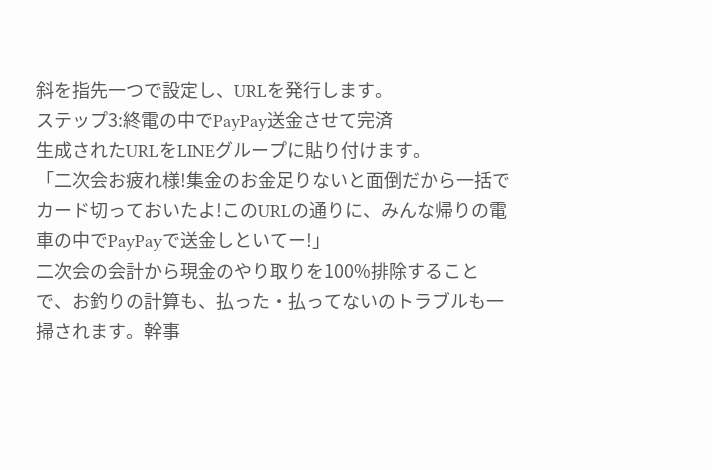斜を指先一つで設定し、URLを発行します。
ステップ3:終電の中でPayPay送金させて完済
生成されたURLをLINEグループに貼り付けます。
「二次会お疲れ様!集金のお金足りないと面倒だから一括でカード切っておいたよ!このURLの通りに、みんな帰りの電車の中でPayPayで送金しといてー!」
二次会の会計から現金のやり取りを100%排除することで、お釣りの計算も、払った・払ってないのトラブルも一掃されます。幹事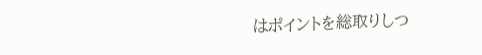はポイントを総取りしつ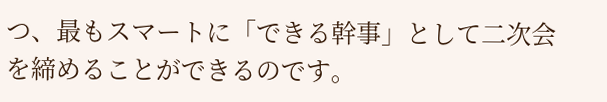つ、最もスマートに「できる幹事」として二次会を締めることができるのです。